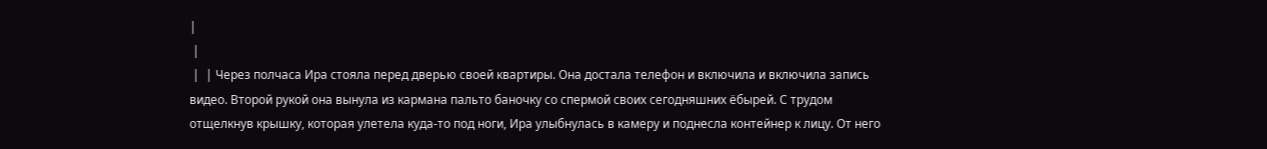|
 |
 |  | Через полчаса Ира стояла перед дверью своей квартиры. Она достала телефон и включила и включила запись видео. Второй рукой она вынула из кармана пальто баночку со спермой своих сегодняшних ёбырей. С трудом отщелкнув крышку, которая улетела куда-то под ноги, Ира улыбнулась в камеру и поднесла контейнер к лицу. От него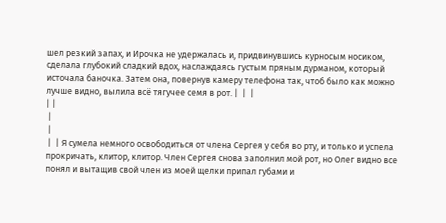шел резкий запах, и Ирочка не удержалась и, придвинувшись курносым носиком, сделала глубокий сладкий вдох, наслаждаясь густым пряным дурманом, который источала баночка. Затем она, повернув камеру телефона так, чтоб было как можно лучше видно, вылила всё тягучее семя в рот. |  |  |
| |
 |
 |
 |  | Я сумела немного освободиться от члена Сергея у себя во рту, и только и успела прокричать, клитор, клитор. Член Сергея снова заполнил мой рот, но Олег видно все понял и вытащив свой член из моей щелки припал губами и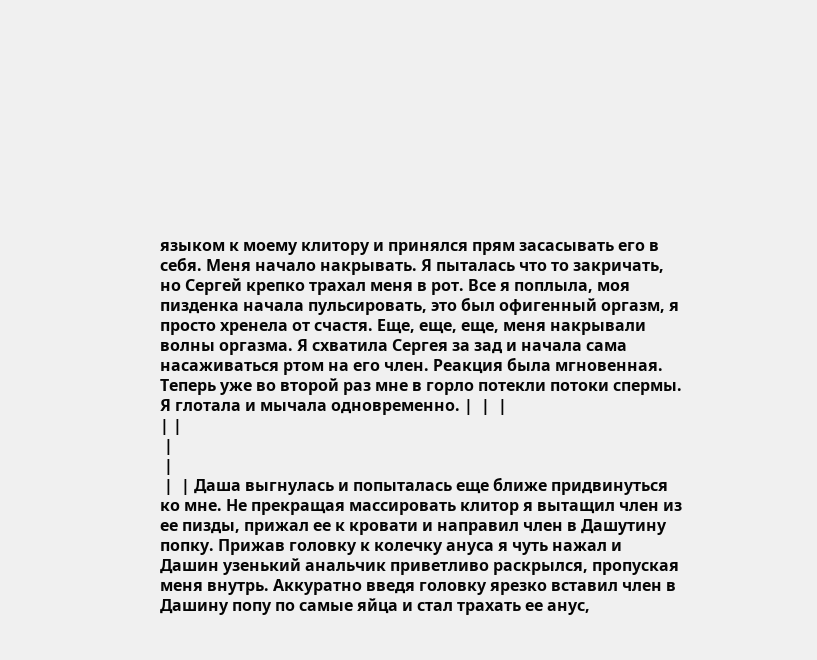языком к моему клитору и принялся прям засасывать его в себя. Меня начало накрывать. Я пыталась что то закричать, но Сергей крепко трахал меня в рот. Все я поплыла, моя пизденка начала пульсировать, это был офигенный оргазм, я просто хренела от счастя. Еще, еще, еще, меня накрывали волны оргазма. Я схватила Сергея за зад и начала сама насаживаться ртом на его член. Реакция была мгновенная. Теперь уже во второй раз мне в горло потекли потоки спермы. Я глотала и мычала одновременно. |  |  |
| |
 |
 |
 |  | Даша выгнулась и попыталась еще ближе придвинуться ко мне. Не прекращая массировать клитор я вытащил член из ее пизды, прижал ее к кровати и направил член в Дашутину попку. Прижав головку к колечку ануса я чуть нажал и Дашин узенький анальчик приветливо раскрылся, пропуская меня внутрь. Аккуратно введя головку ярезко вставил член в Дашину попу по самые яйца и стал трахать ее анус,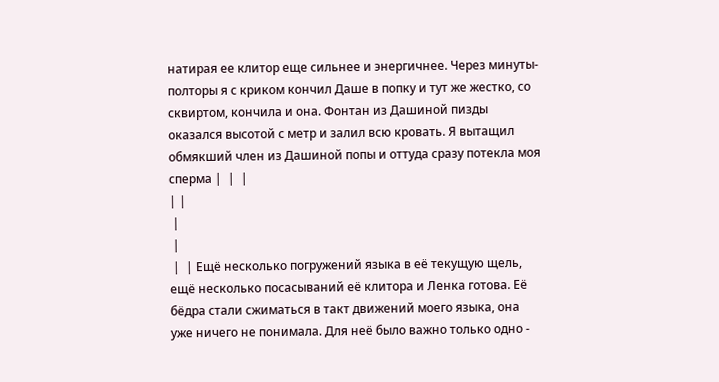натирая ее клитор еще сильнее и энергичнее. Через минуты-полторы я с криком кончил Даше в попку и тут же жестко, со сквиртом, кончила и она. Фонтан из Дашиной пизды оказался высотой с метр и залил всю кровать. Я вытащил обмякший член из Дашиной попы и оттуда сразу потекла моя сперма |  |  |
| |
 |
 |
 |  | Ещё несколько погружений языка в её текущую щель, ещё несколько посасываний её клитора и Ленка готова. Её бёдра стали сжиматься в такт движений моего языка, она уже ничего не понимала. Для неё было важно только одно -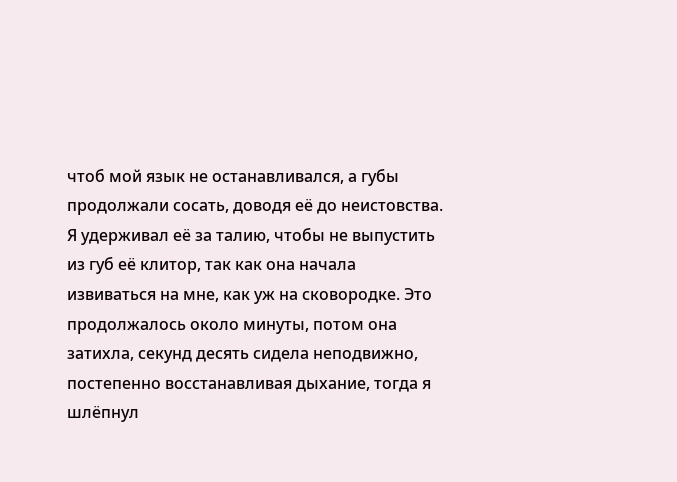чтоб мой язык не останавливался, а губы продолжали сосать, доводя её до неистовства. Я удерживал её за талию, чтобы не выпустить из губ её клитор, так как она начала извиваться на мне, как уж на сковородке. Это продолжалось около минуты, потом она затихла, секунд десять сидела неподвижно, постепенно восстанавливая дыхание, тогда я шлёпнул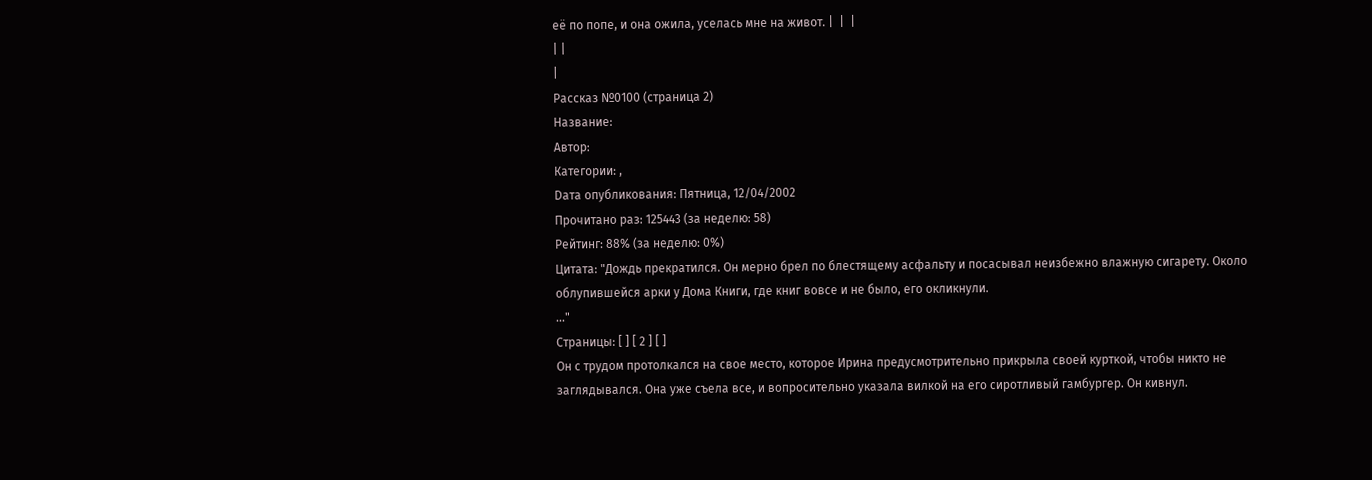её по попе, и она ожила, уселась мне на живот. |  |  |
| |
|
Рассказ №0100 (страница 2)
Название:
Автор:
Категории: ,
Dата опубликования: Пятница, 12/04/2002
Прочитано раз: 125443 (за неделю: 58)
Рейтинг: 88% (за неделю: 0%)
Цитата: "Дождь прекратился. Он мерно брел по блестящему асфальту и посасывал неизбежно влажную сигарету. Около облупившейся арки у Дома Книги, где книг вовсе и не было, его окликнули.
..."
Страницы: [ ] [ 2 ] [ ]
Он с трудом протолкался на свое место, которое Ирина предусмотрительно прикрыла своей курткой, чтобы никто не заглядывался. Она уже съела все, и вопросительно указала вилкой на его сиротливый гамбургер. Он кивнул.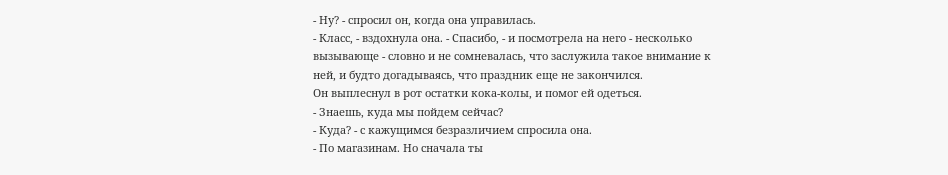- Ну? - спросил он, когда она управилась.
- Класс, - вздохнула она. - Спасибо, - и посмотрела на него - несколько вызывающе - словно и не сомневалась, что заслужила такое внимание к ней, и будто догадываясь, что праздник еще не закончился.
Он выплеснул в рот остатки кока-колы, и помог ей одеться.
- Знаешь, куда мы пойдем сейчас?
- Куда? - с кажущимся безразличием спросила она.
- По магазинам. Но сначала ты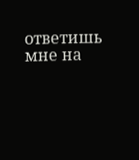ответишь мне на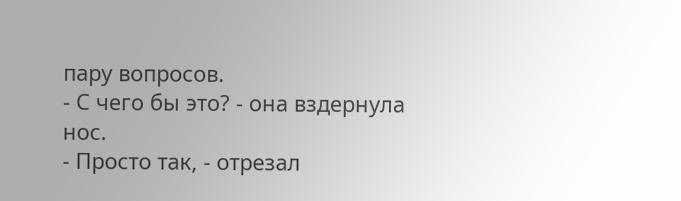пару вопросов.
- С чего бы это? - она вздернула нос.
- Просто так, - отрезал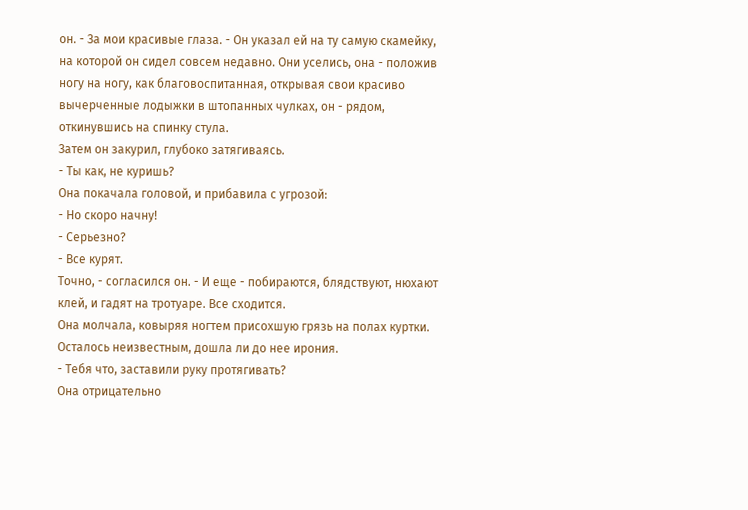он. - За мои красивые глаза. - Он указал ей на ту самую скамейку, на которой он сидел совсем недавно. Они уселись, она - положив ногу на ногу, как благовоспитанная, открывая свои красиво вычерченные лодыжки в штопанных чулках, он - рядом, откинувшись на спинку стула.
Затем он закурил, глубоко затягиваясь.
- Ты как, не куришь?
Она покачала головой, и прибавила с угрозой:
- Но скоро начну!
- Серьезно?
- Все курят.
Точно, - согласился он. - И еще - побираются, блядствуют, нюхают клей, и гадят на тротуаре. Все сходится.
Она молчала, ковыряя ногтем присохшую грязь на полах куртки. Осталось неизвестным, дошла ли до нее ирония.
- Тебя что, заставили руку протягивать?
Она отрицательно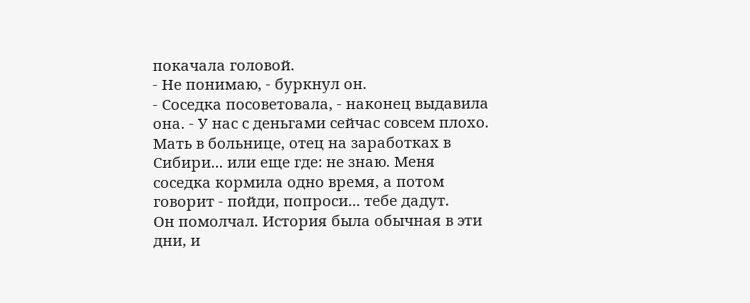покачала головой.
- Не понимаю, - буркнул он.
- Соседка посоветовала, - наконец выдавила она. - У нас с деньгами сейчас совсем плохо. Мать в больнице, отец на заработках в Сибири... или еще где: не знаю. Меня соседка кормила одно время, а потом говорит - пойди, попроси... тебе дадут.
Он помолчал. История была обычная в эти дни, и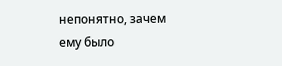непонятно, зачем ему было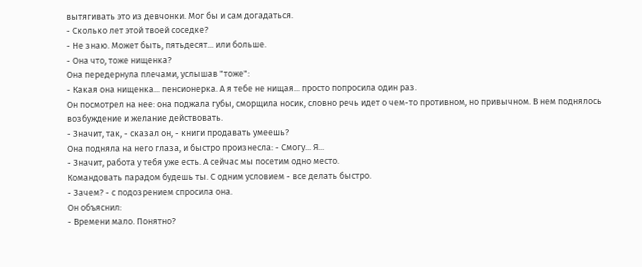вытягивать это из девчонки. Мог бы и сам догадаться.
- Сколько лет этой твоей соседке?
- Не знаю. Может быть, пятьдесят... или больше.
- Она что, тоже нищенка?
Она передернула плечами, услышав "тоже":
- Какая она нищенка... пенсионерка. А я тебе не нищая... просто попросила один раз.
Он посмотрел на нее: она поджала губы, сморщила носик, словно речь идет о чем-то противном, но привычном. В нем поднялось возбуждение и желание действовать.
- Значит, так, - сказал он, - книги продавать умеешь?
Она подняла на него глаза, и быстро произнесла: - Смогу... Я...
- Значит, работа у тебя уже есть. А сейчас мы посетим одно место.
Командовать парадом будешь ты. С одним условием - все делать быстро.
- Зачем? - с подозрением спросила она.
Он объяснил:
- Времени мало. Понятно?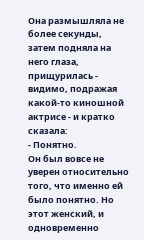Она размышляла не более секунды, затем подняла на него глаза, прищурилась - видимо, подражая какой-то киношной актрисе - и кратко сказала:
- Понятно.
Он был вовсе не уверен относительно того, что именно ей было понятно. Но этот женский, и одновременно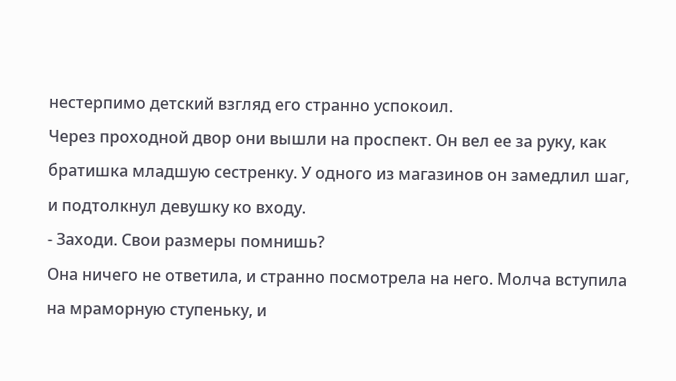нестерпимо детский взгляд его странно успокоил.
Через проходной двор они вышли на проспект. Он вел ее за руку, как братишка младшую сестренку. У одного из магазинов он замедлил шаг, и подтолкнул девушку ко входу.
- Заходи. Свои размеры помнишь?
Она ничего не ответила, и странно посмотрела на него. Молча вступила на мраморную ступеньку, и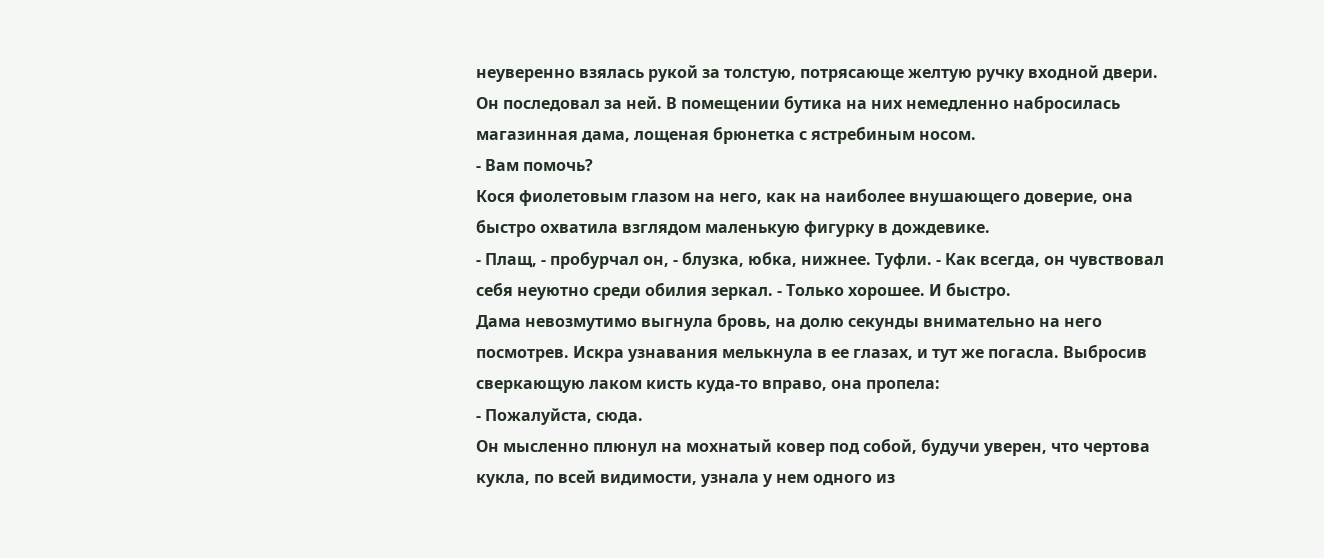неуверенно взялась рукой за толстую, потрясающе желтую ручку входной двери. Он последовал за ней. В помещении бутика на них немедленно набросилась магазинная дама, лощеная брюнетка с ястребиным носом.
- Вам помочь?
Кося фиолетовым глазом на него, как на наиболее внушающего доверие, она быстро охватила взглядом маленькую фигурку в дождевике.
- Плащ, - пробурчал он, - блузка, юбка, нижнее. Туфли. - Как всегда, он чувствовал себя неуютно среди обилия зеркал. - Только хорошее. И быстро.
Дама невозмутимо выгнула бровь, на долю секунды внимательно на него посмотрев. Искра узнавания мелькнула в ее глазах, и тут же погасла. Выбросив сверкающую лаком кисть куда-то вправо, она пропела:
- Пожалуйста, сюда.
Он мысленно плюнул на мохнатый ковер под собой, будучи уверен, что чертова кукла, по всей видимости, узнала у нем одного из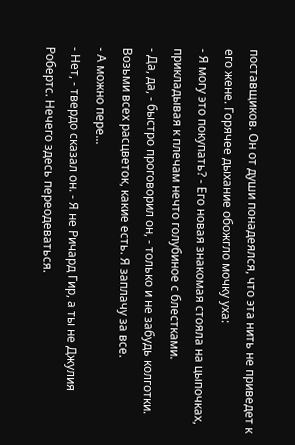поставщиков. Он от души понадеялся, что эта нить не приведет к его жене. Горячее дыхание обожгло мочку уха:
- Я могу это покупать? - Его новая знакомая стояла на цыпочках, прикладывая к плечам нечто голубиное с блестками.
- Да, да, - быстро проговорил он, - только и не забудь колготки. Возьми всех расцветок, какие есть. Я заплачу за все.
- А можно пере...
- Нет, - твердо сказал он. - Я не Ричард Гир, а ты не Джулия Робертс. Нечего здесь переодеваться.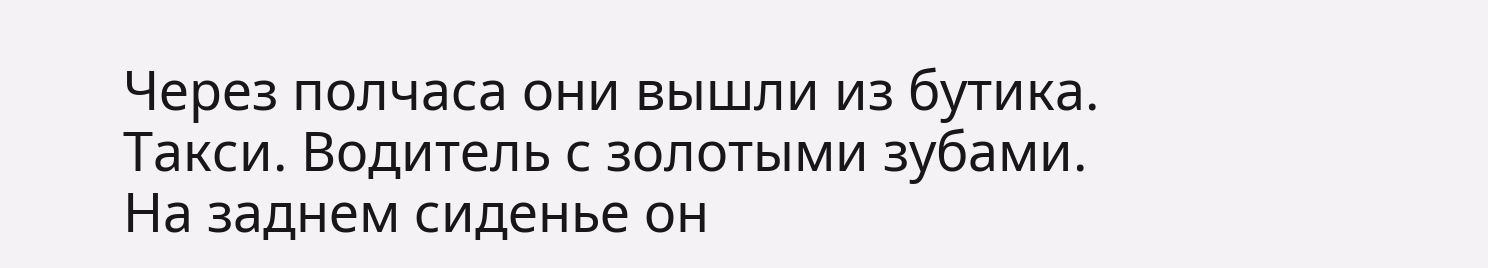Через полчаса они вышли из бутика. Такси. Водитель с золотыми зубами. На заднем сиденье он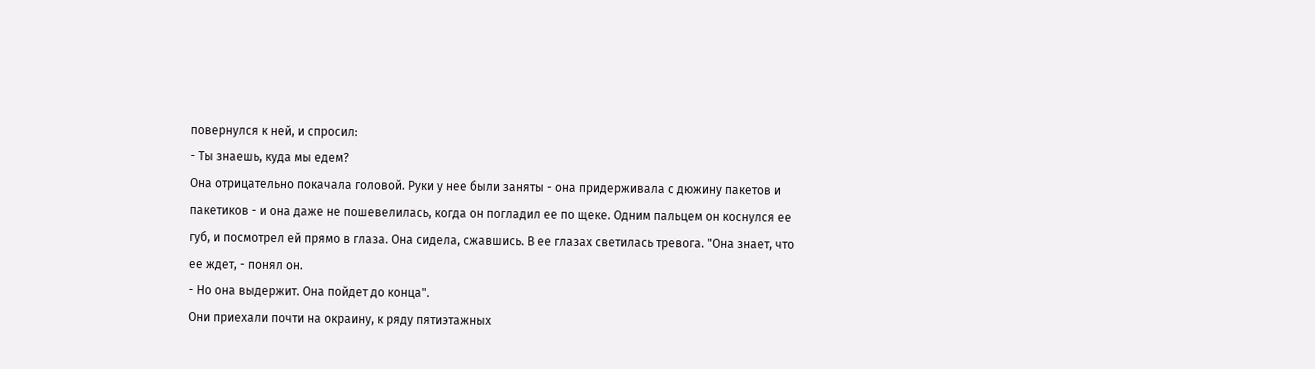повернулся к ней, и спросил:
- Ты знаешь, куда мы едем?
Она отрицательно покачала головой. Руки у нее были заняты - она придерживала с дюжину пакетов и пакетиков - и она даже не пошевелилась, когда он погладил ее по щеке. Одним пальцем он коснулся ее губ, и посмотрел ей прямо в глаза. Она сидела, сжавшись. В ее глазах светилась тревога. "Она знает, что ее ждет, - понял он.
- Но она выдержит. Она пойдет до конца".
Они приехали почти на окраину, к ряду пятиэтажных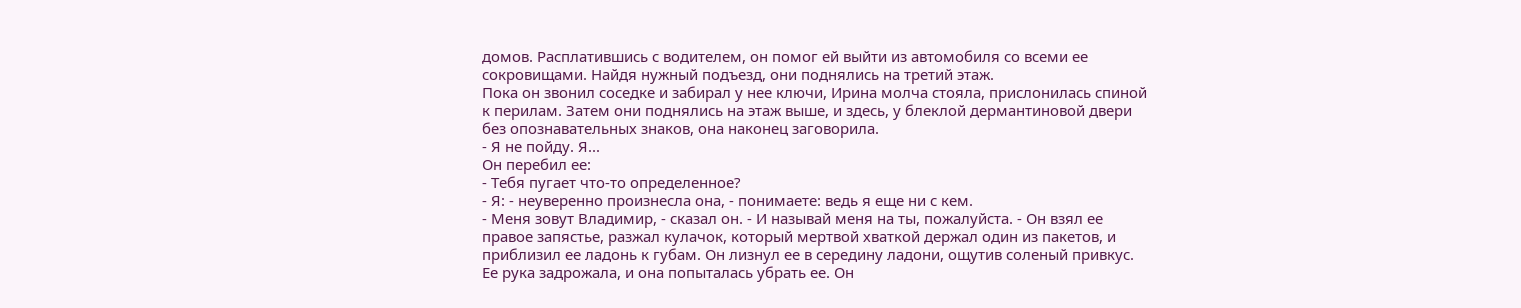домов. Расплатившись с водителем, он помог ей выйти из автомобиля со всеми ее сокровищами. Найдя нужный подъезд, они поднялись на третий этаж.
Пока он звонил соседке и забирал у нее ключи, Ирина молча стояла, прислонилась спиной к перилам. Затем они поднялись на этаж выше, и здесь, у блеклой дермантиновой двери без опознавательных знаков, она наконец заговорила.
- Я не пойду. Я...
Он перебил ее:
- Тебя пугает что-то определенное?
- Я: - неуверенно произнесла она, - понимаете: ведь я еще ни с кем.
- Меня зовут Владимир, - сказал он. - И называй меня на ты, пожалуйста. - Он взял ее правое запястье, разжал кулачок, который мертвой хваткой держал один из пакетов, и приблизил ее ладонь к губам. Он лизнул ее в середину ладони, ощутив соленый привкус. Ее рука задрожала, и она попыталась убрать ее. Он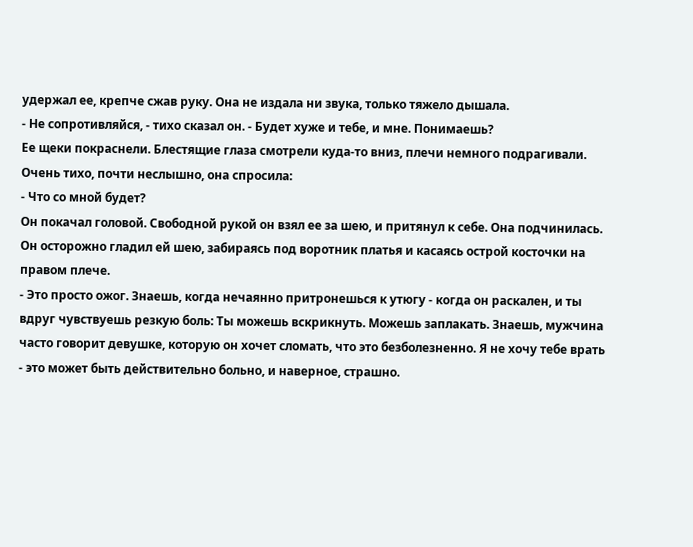удержал ее, крепче сжав руку. Она не издала ни звука, только тяжело дышала.
- Не сопротивляйся, - тихо сказал он. - Будет хуже и тебе, и мне. Понимаешь?
Ее щеки покраснели. Блестящие глаза смотрели куда-то вниз, плечи немного подрагивали. Очень тихо, почти неслышно, она спросила:
- Что со мной будет?
Он покачал головой. Свободной рукой он взял ее за шею, и притянул к себе. Она подчинилась. Он осторожно гладил ей шею, забираясь под воротник платья и касаясь острой косточки на правом плече.
- Это просто ожог. Знаешь, когда нечаянно притронешься к утюгу - когда он раскален, и ты вдруг чувствуешь резкую боль: Ты можешь вскрикнуть. Можешь заплакать. Знаешь, мужчина часто говорит девушке, которую он хочет сломать, что это безболезненно. Я не хочу тебе врать - это может быть действительно больно, и наверное, страшно.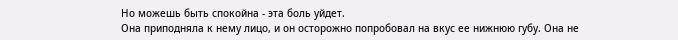Но можешь быть спокойна - эта боль уйдет.
Она приподняла к нему лицо, и он осторожно попробовал на вкус ее нижнюю губу. Она не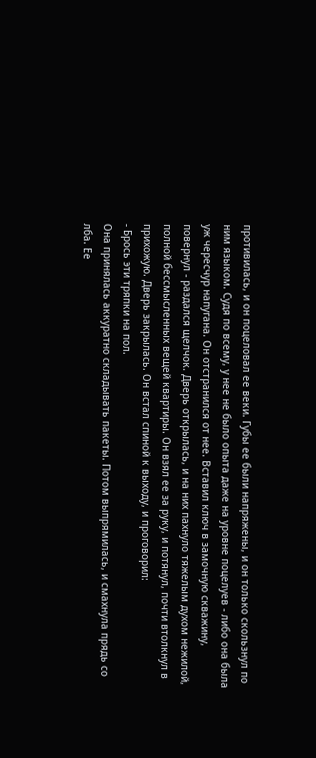противилась, и он поцеловал ее веки. Губы ее были напряжены, и он только скользнул по ним языком. Судя по всему, у нее не было опыта даже на уровне поцелуев - либо она была уж чересчур напугана. Он отстранился от нее. Вставил ключ в замочную скважину, повернул - раздался щелчок. Дверь открылась, и на них пахнуло тяжелым духом нежилой, полной бессмысленных вещей квартиры. Он взял ее за руку, и потянул, почти втолкнул в прихожую. Дверь закрылась. Он встал спиной к выходу, и проговорил:
- Брось эти тряпки на пол.
Она принялась аккуратно складывать пакеты. Потом выпрямилась, и смахнула прядь со лба. Ее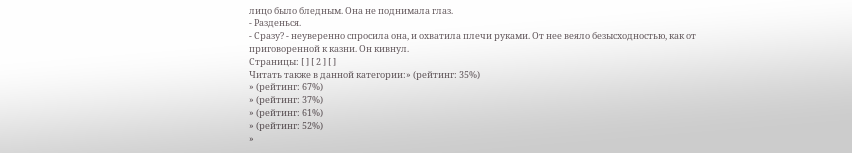лицо было бледным. Она не поднимала глаз.
- Разденься.
- Сразу? - неуверенно спросила она, и охватила плечи руками. От нее веяло безысходностью, как от приговоренной к казни. Он кивнул.
Страницы: [ ] [ 2 ] [ ]
Читать также в данной категории:» (рейтинг: 35%)
» (рейтинг: 67%)
» (рейтинг: 37%)
» (рейтинг: 61%)
» (рейтинг: 52%)
»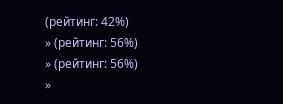(рейтинг: 42%)
» (рейтинг: 56%)
» (рейтинг: 56%)
»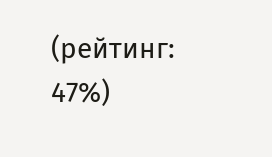(рейтинг: 47%)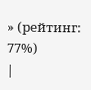» (рейтинг: 77%)
|